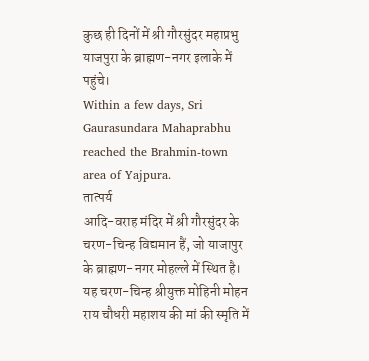कुछ ही दिनों में श्री गौरसुंदर महाप्रभु याजपुरा के ब्राह्मण-नगर इलाके में पहुंचे।
Within a few days, Sri Gaurasundara Mahaprabhu reached the Brahmin-town area of Yajpura.
तात्पर्य
आदि-वराह मंदिर में श्री गौरसुंदर के चरण-चिन्ह विद्यमान हैं, जो याजापुर के ब्राह्मण-नगर मोहल्ले में स्थित है। यह चरण-चिन्ह श्रीयुक्त मोहिनी मोहन राय चौधरी महाशय की मां की स्मृति में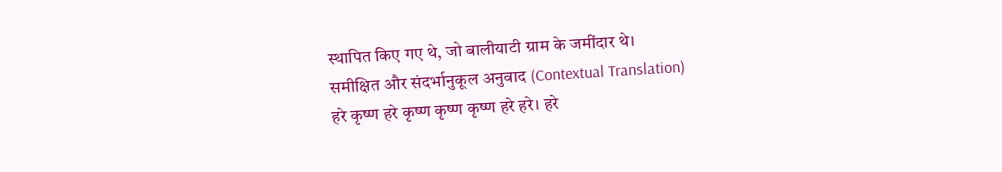स्थापित किए गए थे, जो बालीयाटी ग्राम के जमींदार थे।
समीक्षित और संदर्भानुकूल अनुवाद (Contextual Translation)
हरे कृष्ण हरे कृष्ण कृष्ण कृष्ण हरे हरे। हरे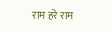राम हरे राम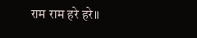राम राम हरे हरे॥